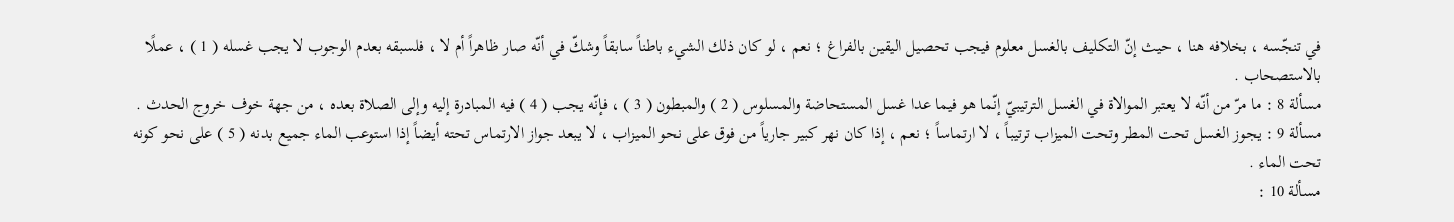في تنجّسه ، بخلافه هنا ، حيث إنّ التكليف بالغسل معلوم فيجب تحصيل اليقين بالفراغ ؛ نعم ، لو كان ذلك الشيء باطناً سابقاً وشكّ في أنّه صار ظاهراً أم لا ، فلسبقه بعدم الوجوب لا يجب غسله ( 1 ) ، عملًا بالاستصحاب .
مسألة 8 : ما مرّ من أنّه لا يعتبر الموالاة في الغسل الترتيبيّ إنّما هو فيما عدا غسل المستحاضة والمسلوس ( 2 ) والمبطون ( 3 ) ، فإنّه يجب ( 4 ) فيه المبادرة إليه وإلى الصلاة بعده ، من جهة خوف خروج الحدث .
مسألة 9 : يجوز الغسل تحت المطر وتحت الميزاب ترتيباً ، لا ارتماساً ؛ نعم ، إذا كان نهر كبير جارياً من فوق على نحو الميزاب ، لا يبعد جواز الارتماس تحته أيضاً إذا استوعب الماء جميع بدنه ( 5 ) على نحو كونه تحت الماء .
مسألة 10 :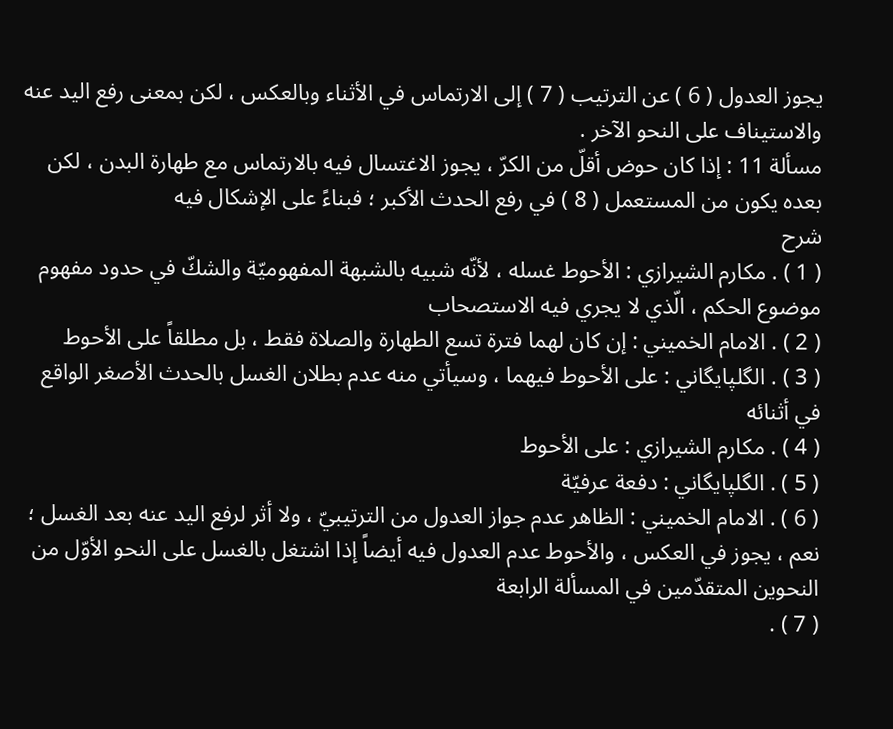يجوز العدول ( 6 ) عن الترتيب ( 7 ) إلى الارتماس في الأثناء وبالعكس ، لكن بمعنى رفع اليد عنه والاستيناف على النحو الآخر .
مسألة 11 : إذا كان حوض أقلّ من الكرّ ، يجوز الاغتسال فيه بالارتماس مع طهارة البدن ، لكن بعده يكون من المستعمل ( 8 ) في رفع الحدث الأكبر ؛ فبناءً على الإشكال فيه
شرح
( 1 ) . مكارم الشيرازي : الأحوط غسله ، لأنّه شبيه بالشبهة المفهوميّة والشكّ في حدود مفهوم موضوع الحكم ، الّذي لا يجري فيه الاستصحاب
( 2 ) . الامام الخميني : إن كان لهما فترة تسع الطهارة والصلاة فقط ، بل مطلقاً على الأحوط
( 3 ) . الگلپايگاني : على الأحوط فيهما ، وسيأتي منه عدم بطلان الغسل بالحدث الأصغر الواقع في أثنائه
( 4 ) . مكارم الشيرازي : على الأحوط
( 5 ) . الگلپايگاني : دفعة عرفيّة
( 6 ) . الامام الخميني : الظاهر عدم جواز العدول من الترتيبيّ ، ولا أثر لرفع اليد عنه بعد الغسل ؛ نعم ، يجوز في العكس ، والأحوط عدم العدول فيه أيضاً إذا اشتغل بالغسل على النحو الأوّل من النحوين المتقدّمين في المسألة الرابعة
( 7 ) .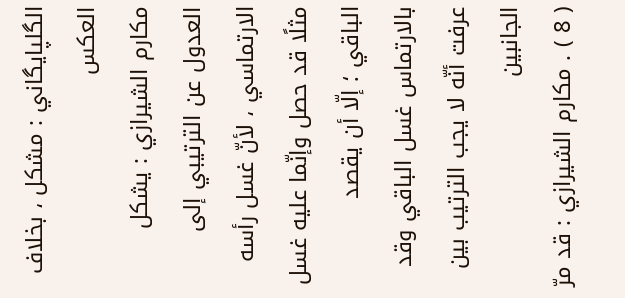الگلپايگاني : مشكل ، بخلاف العكس
مكارم الشيرازي : يشكل العدول عن الترتيبي إلى الارتماسي ، لأنّ غسل رأسه مثلًا قد حصل وإنّما عليه غسل الباقي ؛ إلّا أن يقصد بالارتماس غسل الباقي وقد عرفت أنّه لا يجب الترتيب بين الجانبين
( 8 ) . مكارم الشيرازي : قد مرّ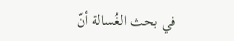في بحث الغُسالة أنّ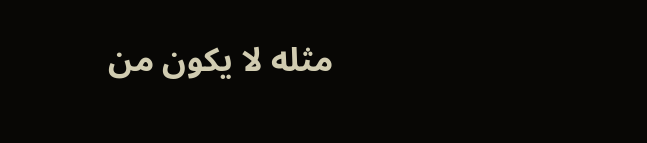مثله لا يكون من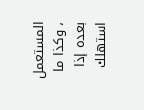المستعمل ، وكذا ما بعده إذا استهلك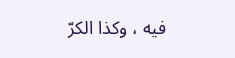فيه ، وكذا الكرّ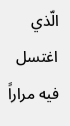الّذي اغتسل فيه مراراً